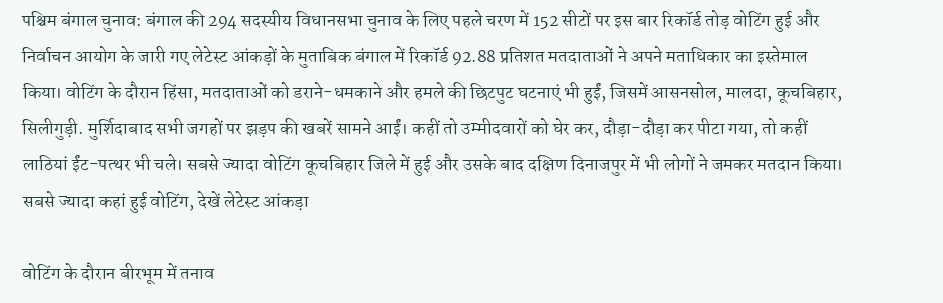पश्चिम बंगाल चुनाव: बंगाल की 294 सदस्यीय विधानसभा चुनाव के लिए पहले चरण में 152 सीटों पर इस बार रिकॉर्ड तोड़ वोटिंग हुई और निर्वाचन आयोग के जारी गए लेटेस्ट आंकड़ों के मुताबिक बंगाल में रिकॉर्ड 92.88 प्रतिशत मतदाताओं ने अपने मताधिकार का इस्तेमाल किया। वोटिंग के दौरान हिंसा, मतदाताओं को डराने-धमकाने और हमले की छिटपुट घटनाएं भी हुईं, जिसमें आसनसोल, मालदा, कूचबिहार, सिलीगुड़ी. मुर्शिदाबाद सभी जगहों पर झड़प की खबरें सामने आईं। कहीं तो उम्मीदवारों को घेर कर, दौड़ा-दौड़ा कर पीटा गया, तो कहीं लाठियां ईंट-पत्थर भी चले। सबसे ज्यादा वोटिंग कूचबिहार जिले में हुई और उसके बाद दक्षिण दिनाजपुर में भी लोगों ने जमकर मतदान किया।
सबसे ज्यादा कहां हुई वोटिंग, देखें लेटेस्ट आंकड़ा

वोटिंग के दौरान बीरभूम में तनाव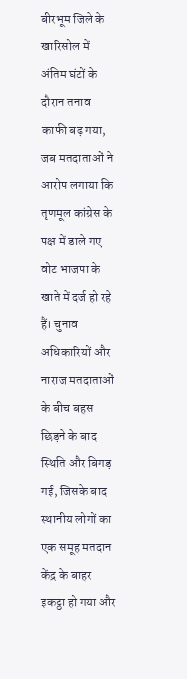बीरभूम जिले के खारिसोल में अंतिम घंटों के दौरान तनाव काफी बढ़ गया, जब मतदाताओं ने आरोप लगाया कि तृणमूल कांग्रेस के पक्ष में डाले गए वोट भाजपा के खाते में दर्ज हो रहे हैं। चुनाव अधिकारियों और नाराज मतदाताओं के बीच बहस छिड़ने के बाद स्थिति और बिगड़ गई, जिसके बाद स्थानीय लोगों का एक समूह मतदान केंद्र के बाहर इकट्ठा हो गया और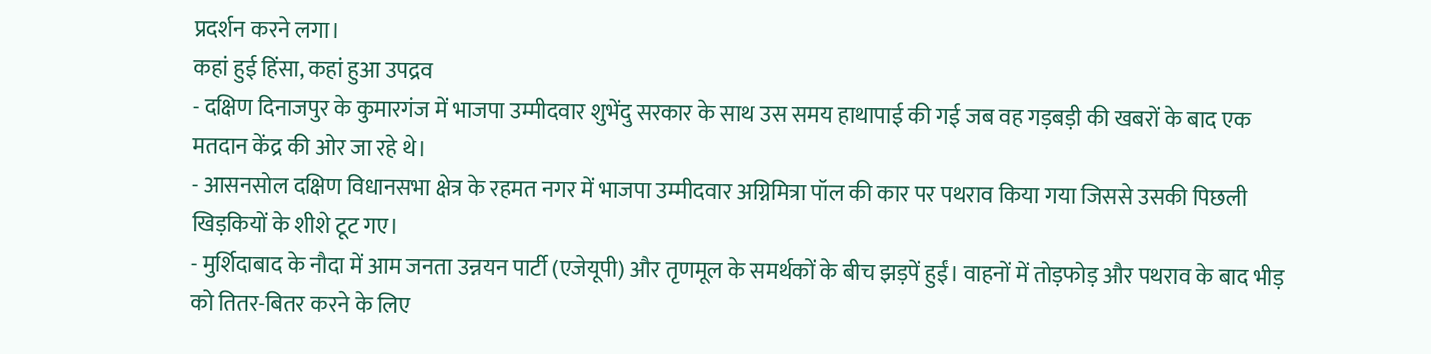प्रदर्शन करने लगा।
कहां हुई हिंसा, कहां हुआ उपद्रव
- दक्षिण दिनाजपुर के कुमारगंज में भाजपा उम्मीदवार शुभेंदु सरकार के साथ उस समय हाथापाई की गई जब वह गड़बड़ी की खबरों के बाद एक मतदान केंद्र की ओर जा रहे थे।
- आसनसोल दक्षिण विधानसभा क्षेत्र के रहमत नगर में भाजपा उम्मीदवार अग्निमित्रा पॉल की कार पर पथराव किया गया जिससे उसकी पिछली खिड़कियों के शीशे टूट गए।
- मुर्शिदाबाद के नौदा में आम जनता उन्नयन पार्टी (एजेयूपी) और तृणमूल के समर्थकों के बीच झड़पें हुईं। वाहनों में तोड़फोड़ और पथराव के बाद भीड़ को तितर-बितर करने के लिए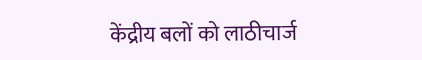केंद्रीय बलों को लाठीचार्ज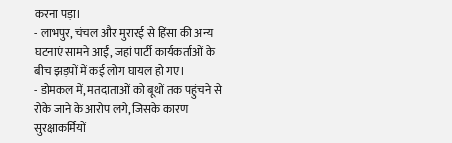करना पड़ा।
- लाभपुर, चंचल और मुरारई से हिंसा की अन्य घटनाएं सामने आईं, जहां पार्टी कार्यकर्ताओं के बीच झड़पों में कई लोग घायल हो गए।
- डोमकल में, मतदाताओं को बूथों तक पहुंचने से रोके जाने के आरोप लगे, जिसके कारण सुरक्षाकर्मियों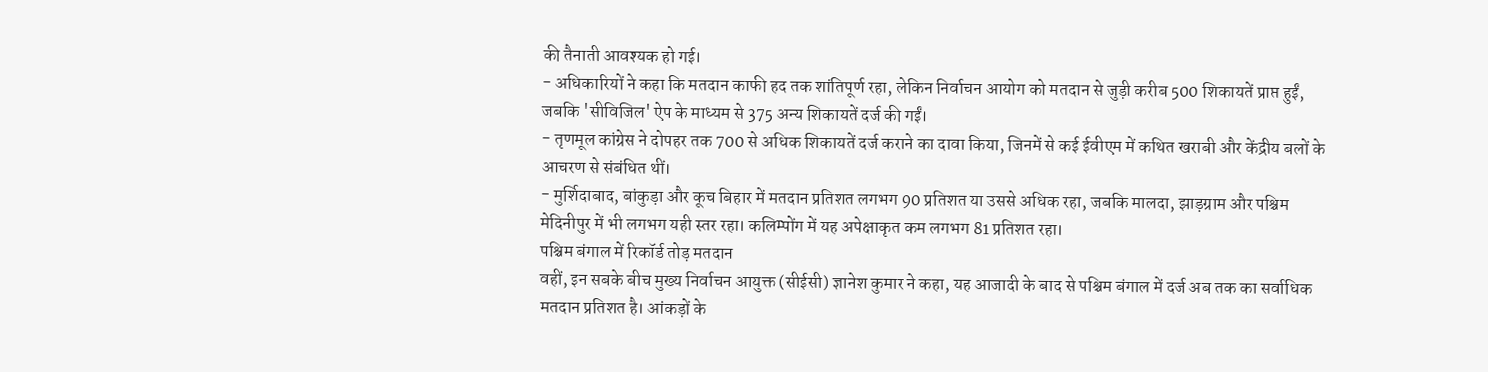की तैनाती आवश्यक हो गई।
- अधिकारियों ने कहा कि मतदान काफी हद तक शांतिपूर्ण रहा, लेकिन निर्वाचन आयोग को मतदान से जुड़ी करीब 500 शिकायतें प्राप्त हुईं, जबकि 'सीविजिल' ऐप के माध्यम से 375 अन्य शिकायतें दर्ज की गईं।
- तृणमूल कांग्रेस ने दोपहर तक 700 से अधिक शिकायतें दर्ज कराने का दावा किया, जिनमें से कई ईवीएम में कथित खराबी और केंद्रीय बलों के आचरण से संबंधित थीं।
- मुर्शिदाबाद, बांकुड़ा और कूच बिहार में मतदान प्रतिशत लगभग 90 प्रतिशत या उससे अधिक रहा, जबकि मालदा, झाड़ग्राम और पश्चिम मेदिनीपुर में भी लगभग यही स्तर रहा। कलिम्पोंग में यह अपेक्षाकृत कम लगभग 81 प्रतिशत रहा।
पश्चिम बंगाल में रिकॉर्ड तोड़ मतदान
वहीं, इन सबके बीच मुख्य निर्वाचन आयुक्त (सीईसी) ज्ञानेश कुमार ने कहा, यह आजादी के बाद से पश्चिम बंगाल में दर्ज अब तक का सर्वाधिक मतदान प्रतिशत है। आंकड़ों के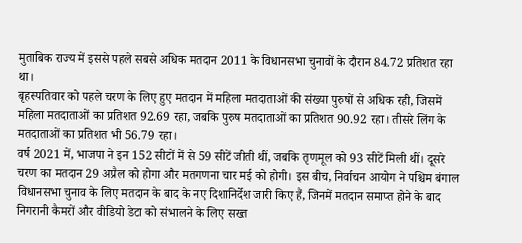मुताबिक राज्य में इससे पहले सबसे अधिक मतदान 2011 के विधानसभा चुनावों के दौरान 84.72 प्रतिशत रहा था।
बृहस्पतिवार को पहले चरण के लिए हुए मतदान में महिला मतदाताओं की संख्या पुरुषों से अधिक रही, जिसमें महिला मतदाताओं का प्रतिशत 92.69 रहा, जबकि पुरुष मतदाताओं का प्रतिशत 90.92 रहा। तीसरे लिंग के मतदाताओं का प्रतिशत भी 56.79 रहा।
वर्ष 2021 में, भाजपा ने इन 152 सीटों में से 59 सीटें जीती थीं, जबकि तृणमूल को 93 सीटें मिली थीं। दूसरे चरण का मतदान 29 अप्रैल को होगा और मतगणना चार मई को होगी। इस बीच, निर्वाचन आयोग ने पश्चिम बंगाल विधानसभा चुनाव के लिए मतदान के बाद के नए दिशानिर्देश जारी किए हैं, जिनमें मतदान समाप्त होने के बाद निगरानी कैमरों और वीडियो डेटा को संभालने के लिए सख्त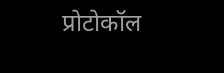प्रोटोकॉल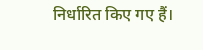निर्धारित किए गए हैं।